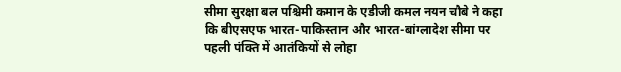सीमा सुरक्षा बल पश्चिमी कमान के एडीजी कमल नयन चौबे ने कहा कि बीएसएफ भारत-पाकिस्तान और भारत-बांग्लादेश सीमा पर पहली पंक्ति में आतंकियों से लोहा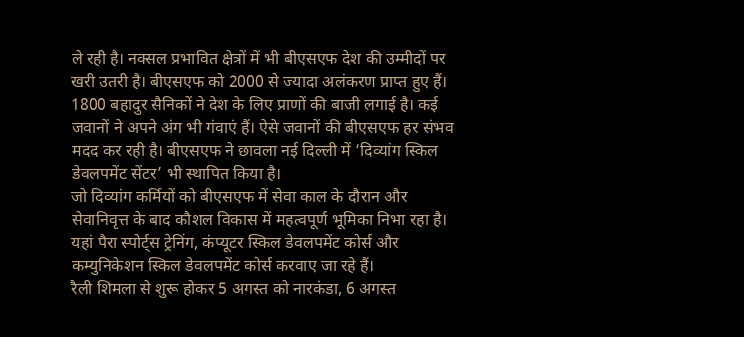ले रही है। नक्सल प्रभावित क्षेत्रों में भी बीएसएफ देश की उम्मीदों पर खरी उतरी है। बीएसएफ को 2000 से ज्यादा अलंकरण प्राप्त हुए हैं।
1800 बहादुर सैनिकों ने देश के लिए प्राणों की बाजी लगाई है। कई जवानों ने अपने अंग भी गंवाएं हैं। ऐसे जवानों की बीएसएफ हर संभव मदद कर रही है। बीएसएफ ने छावला नई दिल्ली में ‘दिव्यांग स्किल डेवलपमेंट सेंटर’ भी स्थापित किया है।
जो दिव्यांग कर्मियों को बीएसएफ में सेवा काल के दौरान और सेवानिवृत्त के बाद कौशल विकास में महत्वपूर्ण भूमिका निभा रहा है। यहां पैरा स्पोर्ट्स ट्रेनिंग, कंप्यूटर स्किल डेवलपमेंट कोर्स और कम्युनिकेशन स्किल डेवलपमेंट कोर्स करवाए जा रहे हैं।
रैली शिमला से शुरू होकर 5 अगस्त को नारकंडा, 6 अगस्त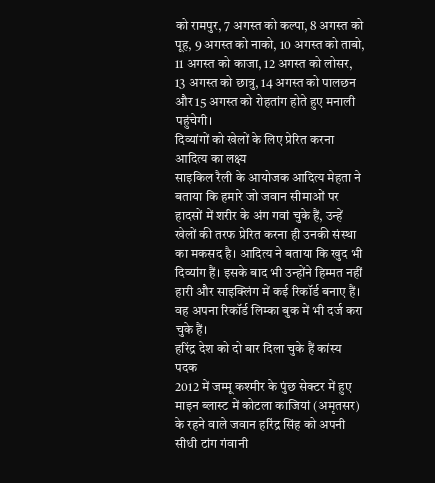को रामपुर, 7 अगस्त को कल्पा, 8 अगस्त को पूह, 9 अगस्त को नाको, 10 अगस्त को ताबो, 11 अगस्त को काजा, 12 अगस्त को लोसर, 13 अगस्त को छात्रु, 14 अगस्त को पालछन और 15 अगस्त को रोहतांग होते हुए मनाली पहुंचेगी।
दिव्यांगों को खेलों के लिए प्रेरित करना आदित्य का लक्ष्य
साइकिल रैली के आयोजक आदित्य मेहता ने बताया कि हमारे जो जवान सीमाओं पर हादसों में शरीर के अंग गवां चुके हैं, उन्हें खेलों की तरफ प्रेरित करना ही उनकी संस्था का मकसद है। आदित्य ने बताया कि खुद भी दिव्यांग हैं। इसके बाद भी उन्होंने हिम्मत नहीं हारी और साइक्लिंग में कई रिकॉर्ड बनाए हैं। वह अपना रिकॉर्ड लिम्का बुक में भी दर्ज करा चुके हैं।
हरिंद्र देश को दो बार दिला चुके हैं कांस्य पदक
2012 में जम्मू कश्मीर के पुंछ सेक्टर में हुए माइन ब्लास्ट में कोटला काजियां (अमृतसर) के रहने वाले जवान हरिंद्र सिंह को अपनी सीधी टांग गंवानी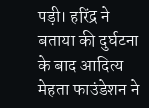पड़ी। हरिंद्र ने बताया की दुर्घटना के बाद आदित्य मेहता फाउंडेशन ने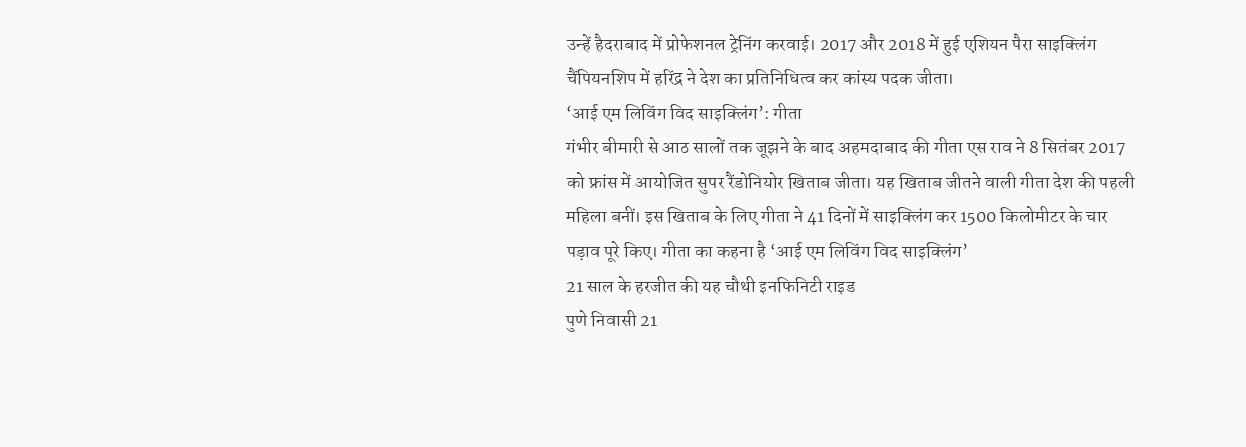उन्हें हैदराबाद में प्रोफेशनल ट्रेनिंग करवाई। 2017 और 2018 में हुई एशियन पैरा साइक्लिंग चैंपियनशिप में हरिंद्र ने देश का प्रतिनिधित्व कर कांस्य पदक जीता।
‘आई एम लिविंग विद साइक्लिंग’: गीता
गंभीर बीमारी से आठ सालों तक जूझने के बाद अहमदाबाद की गीता एस राव ने 8 सितंबर 2017 को फ्रांस में आयोजित सुपर रैंडोनियोर खिताब जीता। यह खिताब जीतने वाली गीता देश की पहली महिला बनीं। इस खिताब के लिए गीता ने 41 दिनों में साइक्लिंग कर 1500 किलोमीटर के चार पड़ाव पूरे किए। गीता का कहना है ‘आई एम लिविंग विद साइक्लिंग’
21 साल के हरजीत की यह चौथी इनफिनिटी राइड
पुणे निवासी 21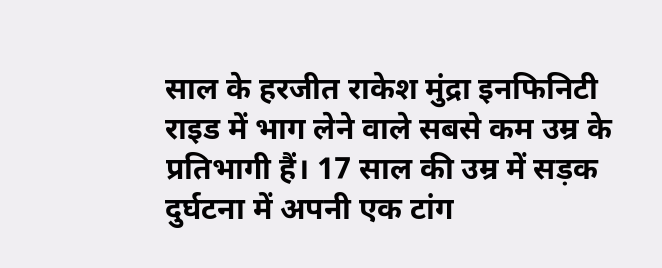साल के हरजीत राकेश मुंद्रा इनफिनिटी राइड में भाग लेने वाले सबसे कम उम्र के प्रतिभागी हैं। 17 साल की उम्र में सड़क दुर्घटना में अपनी एक टांग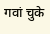गवां चुके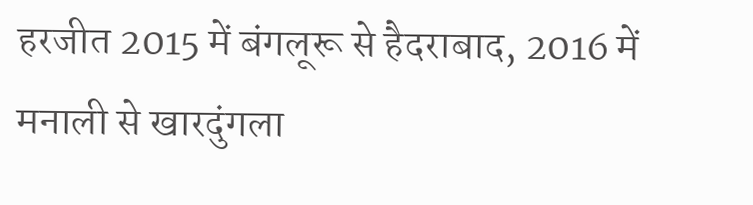हरजीत 2015 में बंगलूरू से हैदराबाद, 2016 में मनाली से खारदुंगला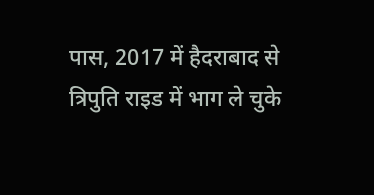पास, 2017 में हैदराबाद से त्रिपुति राइड में भाग ले चुके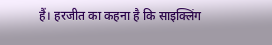हैं। हरजीत का कहना है कि साइक्लिंग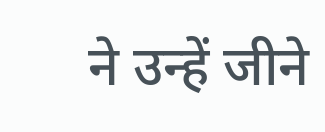ने उन्हें जीने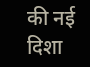की नई दिशा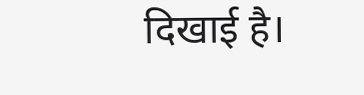दिखाई है।